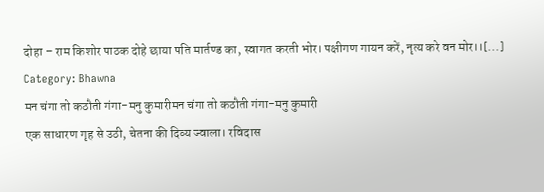दोहा – राम किशोर पाठक दोहे छाया पति मार्तण्ड का, स्वागत करती भोर। पक्षीगण गायन करें, नृत्य करे वन मोर।।[...]
Category: Bhawna
मन चंगा तो कठौती गंगा-मनु कुमारीमन चंगा तो कठौती गंगा-मनु कुमारी
एक साधारण गृह से उठी, चेतना की दिव्य ज्वाला। रविदास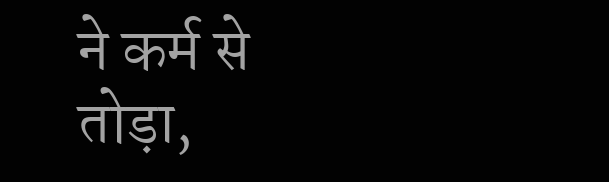ने कर्म से तोड़ा,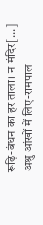रूढ़ि-बंधन का हर ताला। न मंदिर[...]
अश्रु आंखों में लिए-रामपाल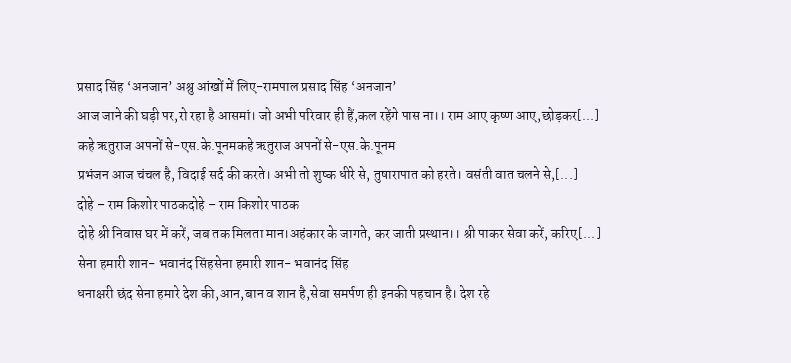प्रसाद सिंह ‘अनजान’ अश्रु आंखों में लिए-रामपाल प्रसाद सिंह ‘अनजान’
आज जाने की घड़ी पर,रो रहा है आसमां। जो अभी परिवार ही हैं,कल रहेंगे पास ना।। राम आए कृष्ण आए,छोड़कर[...]
कहे ऋतुराज अपनों से-एस.के.पूनमकहे ऋतुराज अपनों से-एस.के.पूनम
प्रभंजन आज चंचल है, विदाई सर्द की करते। अभी तो शुष्क धीरे से, तुषारापात को हरते। वसंती वात चलने से,[...]
दोहे – राम किशोर पाठकदोहे – राम किशोर पाठक
दोहे श्री निवास घर में करें, जब तक मिलता मान।अहंकार के जागते, कर जाती प्रस्थान।। श्री पाकर सेवा करें, करिए[...]
सेना हमारी शान- भवानंद सिंहसेना हमारी शान- भवानंद सिंह
धनाक्षरी छंद सेना हमारे देश की,आन,बान व शान है,सेवा समर्पण ही इनकी पहचान है। देश रहे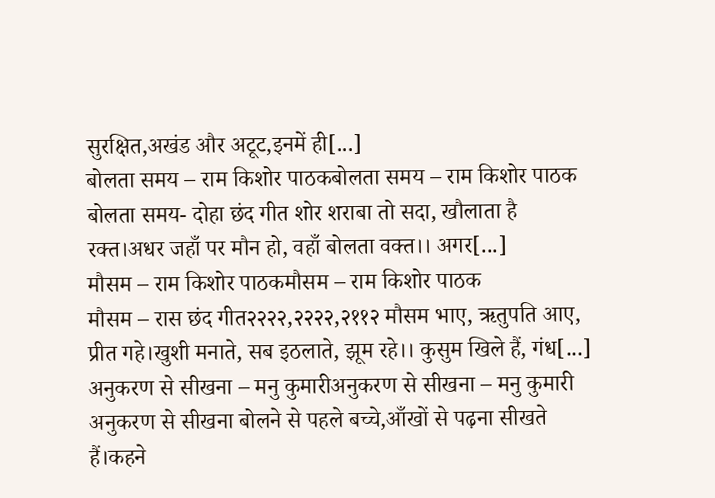सुरक्षित,अखंड और अटूट,इनमें ही[...]
बोलता समय – राम किशोर पाठकबोलता समय – राम किशोर पाठक
बोलता समय- दोहा छंद गीत शोर शराबा तो सदा, खौलाता है रक्त।अधर जहाँ पर मौन हो, वहाँ बोलता वक्त।। अगर[...]
मौसम – राम किशोर पाठकमौसम – राम किशोर पाठक
मौसम – रास छंद गीत२२२२,२२२२,२११२ मौसम भाए, ऋतुपति आए, प्रीत गहे।खुशी मनाते, सब इठलाते, झूम रहे।। कुसुम खिले हैं, गंध[...]
अनुकरण से सीखना – मनु कुमारीअनुकरण से सीखना – मनु कुमारी
अनुकरण से सीखना बोलने से पहले बच्चे,आँखों से पढ़ना सीखते हैं।कहने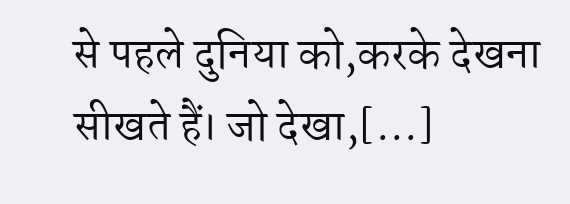से पहले दुनिया को,करके देखना सीखते हैं। जो देखा,[...]